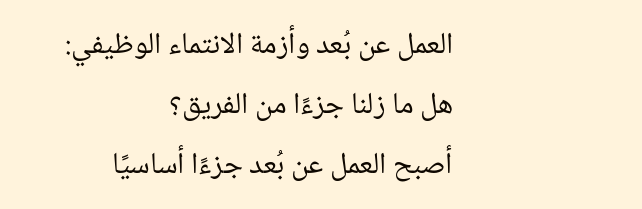العمل عن بُعد وأزمة الانتماء الوظيفي: هل ما زلنا جزءًا من الفريق؟
أصبح العمل عن بُعد جزءًا أساسيًا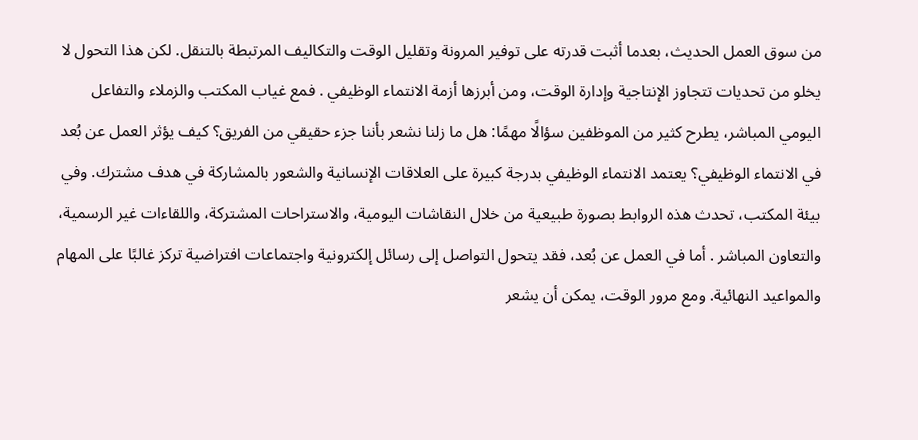من سوق العمل الحديث، بعدما أثبت قدرته على توفير المرونة وتقليل الوقت والتكاليف المرتبطة بالتنقل. لكن هذا التحول لا يخلو من تحديات تتجاوز الإنتاجية وإدارة الوقت، ومن أبرزها أزمة الانتماء الوظيفي . فمع غياب المكتب والزملاء والتفاعل اليومي المباشر، يطرح كثير من الموظفين سؤالًا مهمًا: هل ما زلنا نشعر بأننا جزء حقيقي من الفريق؟ كيف يؤثر العمل عن بُعد في الانتماء الوظيفي؟ يعتمد الانتماء الوظيفي بدرجة كبيرة على العلاقات الإنسانية والشعور بالمشاركة في هدف مشترك. وفي بيئة المكتب، تحدث هذه الروابط بصورة طبيعية من خلال النقاشات اليومية، والاستراحات المشتركة، واللقاءات غير الرسمية، والتعاون المباشر . أما في العمل عن بُعد، فقد يتحول التواصل إلى رسائل إلكترونية واجتماعات افتراضية تركز غالبًا على المهام والمواعيد النهائية. ومع مرور الوقت، يمكن أن يشعر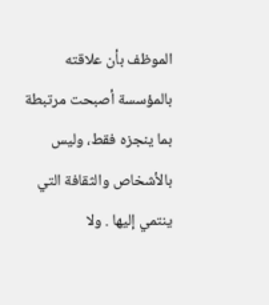الموظف بأن علاقته بالمؤسسة أصبحت مرتبطة بما ينجزه فقط، وليس بالأشخاص والثقافة التي ينتمي إليها . ولا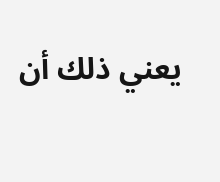يعني ذلك أن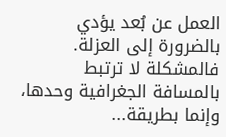العمل عن بُعد يؤدي بالضرورة إلى العزلة. فالمشكلة لا ترتبط بالمسافة الجغرافية وحدها، وإنما بطريقة...